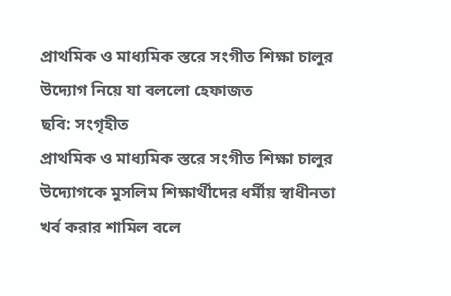প্রাথমিক ও মাধ্যমিক স্তরে সংগীত শিক্ষা চালুর উদ্যোগ নিয়ে যা বললো হেফাজত
ছবি: সংগৃহীত
প্রাথমিক ও মাধ্যমিক স্তরে সংগীত শিক্ষা চালুর উদ্যোগকে মুসলিম শিক্ষার্থীদের ধর্মীয় স্বাধীনতা খর্ব করার শামিল বলে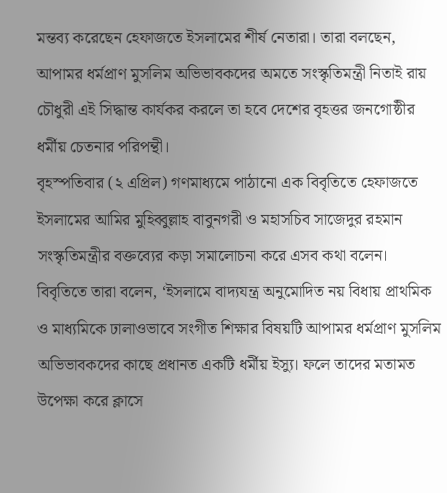মন্তব্য করেছেন হেফাজতে ইসলামের শীর্ষ নেতারা। তারা বলছেন, আপামর ধর্মপ্রাণ মুসলিম অভিভাবকদের অমতে সংস্কৃতিমন্ত্রী নিতাই রায় চৌধুরী এই সিদ্ধান্ত কার্যকর করলে তা হবে দেশের বৃহত্তর জনগোষ্ঠীর ধর্মীয় চেতনার পরিপন্থী।
বৃহস্পতিবার (২ এপ্রিল) গণমাধ্যমে পাঠানো এক বিবৃতিতে হেফাজতে ইসলামের আমির মুহিব্বুল্লাহ বাবুনগরী ও মহাসচিব সাজেদুর রহমান সংস্কৃতিমন্ত্রীর বক্তব্যের কড়া সমালোচনা করে এসব কথা বলেন।
বিবৃতিতে তারা বলেন, ‘ইসলামে বাদ্যযন্ত্র অনুমোদিত নয় বিধায় প্রাথমিক ও মাধ্যমিকে ঢালাওভাবে সংগীত শিক্ষার বিষয়টি আপামর ধর্মপ্রাণ মুসলিম অভিভাবকদের কাছে প্রধানত একটি ধর্মীয় ইস্যু। ফলে তাদের মতামত উপেক্ষা করে ক্লাসে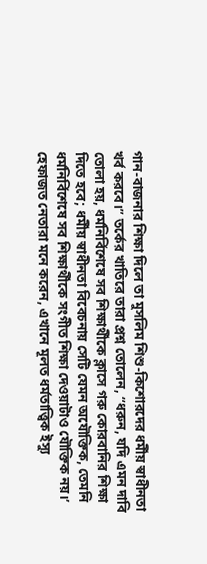গান-বাজনার শিক্ষা দিলে তা মুসলিম শিশু-কিশোরদের ধর্মীয় স্বাধীনতা খর্ব করবে।” তর্কের খাতিরে তারা প্রশ্ন তোলেন, “ধরুন, যদি এমন দাবি তোলা হয়, ধর্মনির্বিশেষে সব শিক্ষার্থীকে ক্লাসে গরু কোরবানির শিক্ষা দিতে হবে; ধর্মীয় স্বাধীনতা বিবেচনায় সেটি যেমন অযৌক্তিক, তেমনি ধর্মনির্বিশেষে সব শিক্ষার্থীকে সংগীত শিক্ষা দেওয়াটাও যৌক্তিক নয়।’
হেফাজত নেতারা মনে করেন, এখানে মূলত ধর্মতাত্ত্বিক ইস্যু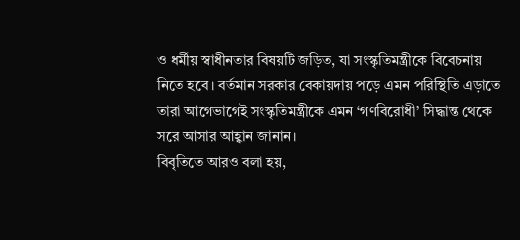ও ধর্মীয় স্বাধীনতার বিষয়টি জড়িত, যা সংস্কৃতিমন্ত্রীকে বিবেচনায় নিতে হবে। বর্তমান সরকার বেকায়দায় পড়ে এমন পরিস্থিতি এড়াতে তারা আগেভাগেই সংস্কৃতিমন্ত্রীকে এমন ‘গণবিরোধী’ সিদ্ধান্ত থেকে সরে আসার আহ্বান জানান।
বিবৃতিতে আরও বলা হয়,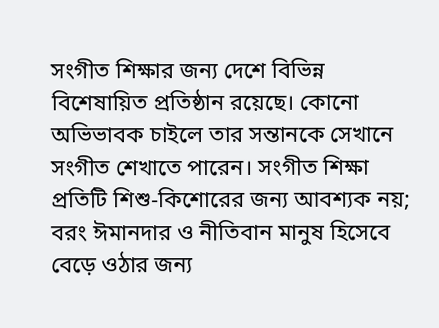সংগীত শিক্ষার জন্য দেশে বিভিন্ন বিশেষায়িত প্রতিষ্ঠান রয়েছে। কোনো অভিভাবক চাইলে তার সন্তানকে সেখানে সংগীত শেখাতে পারেন। সংগীত শিক্ষা প্রতিটি শিশু-কিশোরের জন্য আবশ্যক নয়; বরং ঈমানদার ও নীতিবান মানুষ হিসেবে বেড়ে ওঠার জন্য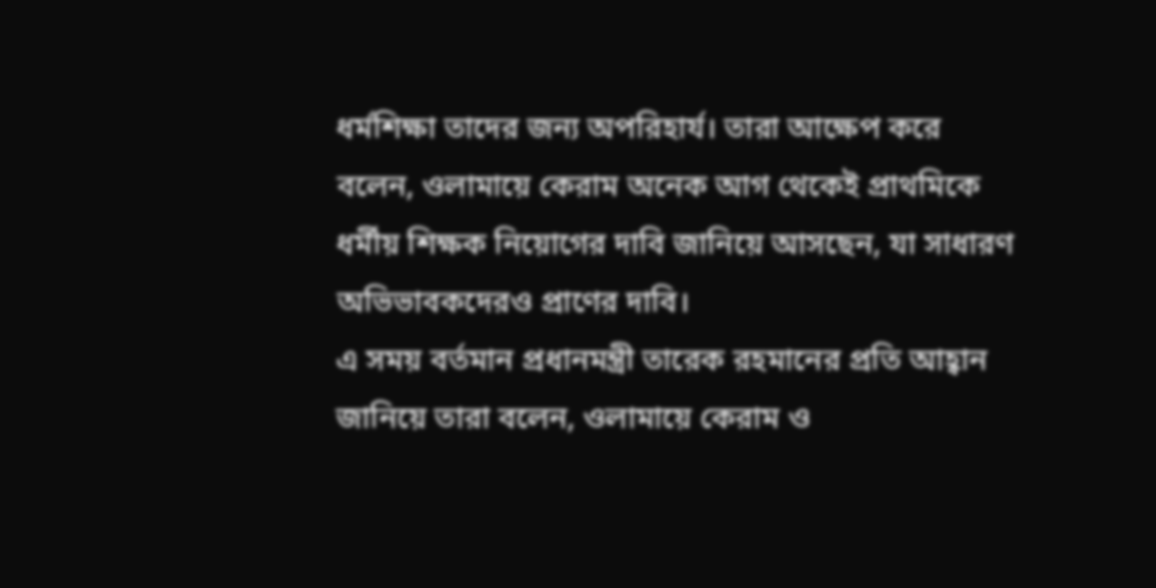ধর্মশিক্ষা তাদের জন্য অপরিহার্য। তারা আক্ষেপ করে বলেন, ওলামায়ে কেরাম অনেক আগ থেকেই প্রাথমিকে ধর্মীয় শিক্ষক নিয়োগের দাবি জানিয়ে আসছেন, যা সাধারণ অভিভাবকদেরও প্রাণের দাবি।
এ সময় বর্তমান প্রধানমন্ত্রী তারেক রহমানের প্রতি আহ্বান জানিয়ে তারা বলেন, ওলামায়ে কেরাম ও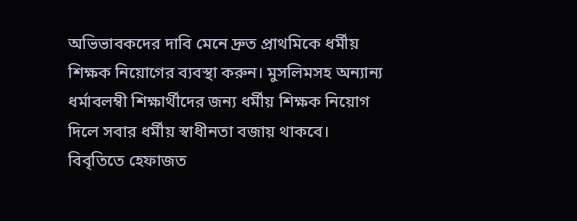অভিভাবকদের দাবি মেনে দ্রুত প্রাথমিকে ধর্মীয় শিক্ষক নিয়োগের ব্যবস্থা করুন। মুসলিমসহ অন্যান্য ধর্মাবলম্বী শিক্ষার্থীদের জন্য ধর্মীয় শিক্ষক নিয়োগ দিলে সবার ধর্মীয় স্বাধীনতা বজায় থাকবে।
বিবৃতিতে হেফাজত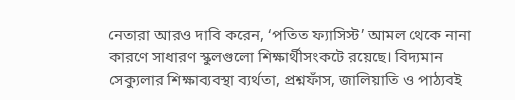নেতারা আরও দাবি করেন, ‘পতিত ফ্যাসিস্ট’ আমল থেকে নানা কারণে সাধারণ স্কুলগুলো শিক্ষার্থীসংকটে রয়েছে। বিদ্যমান সেক্যুলার শিক্ষাব্যবস্থা ব্যর্থতা, প্রশ্নফাঁস, জালিয়াতি ও পাঠ্যবই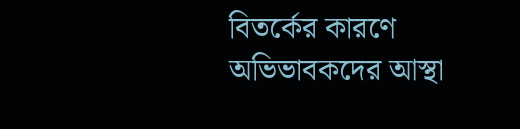বিতর্কের কারণে অভিভাবকদের আস্থা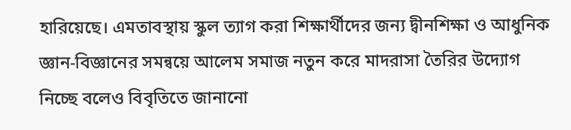হারিয়েছে। এমতাবস্থায় স্কুল ত্যাগ করা শিক্ষার্থীদের জন্য দ্বীনশিক্ষা ও আধুনিক জ্ঞান-বিজ্ঞানের সমন্বয়ে আলেম সমাজ নতুন করে মাদরাসা তৈরির উদ্যোগ নিচ্ছে বলেও বিবৃতিতে জানানো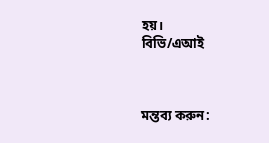হয়।
বিভি/এআই



মন্তব্য করুন: